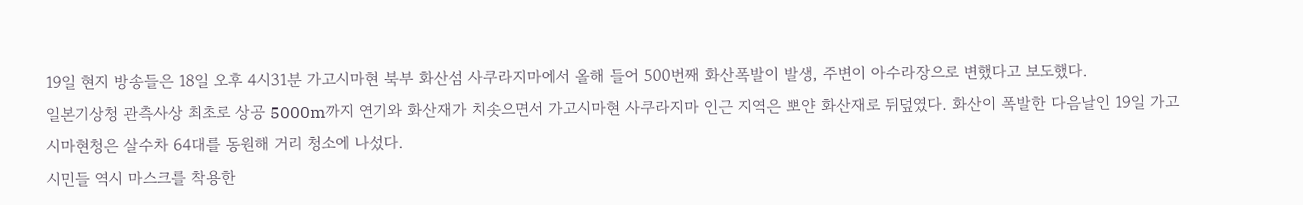19일 현지 방송들은 18일 오후 4시31분 가고시마현 북부 화산섬 사쿠라지마에서 올해 들어 500번째 화산폭발이 발생, 주변이 아수라장으로 변했다고 보도했다.
일본기상청 관측사상 최초로 상공 5000m까지 연기와 화산재가 치솟으면서 가고시마현 사쿠라지마 인근 지역은 뽀얀 화산재로 뒤덮였다. 화산이 폭발한 다음날인 19일 가고시마현청은 살수차 64대를 동원해 거리 청소에 나섰다.
시민들 역시 마스크를 착용한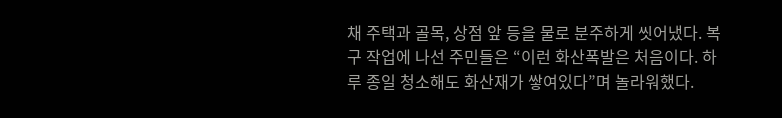채 주택과 골목, 상점 앞 등을 물로 분주하게 씻어냈다. 복구 작업에 나선 주민들은 “이런 화산폭발은 처음이다. 하루 종일 청소해도 화산재가 쌓여있다”며 놀라워했다.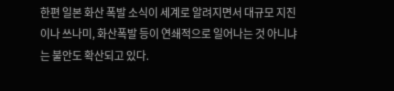한편 일본 화산 폭발 소식이 세계로 알려지면서 대규모 지진이나 쓰나미, 화산폭발 등이 연쇄적으로 일어나는 것 아니냐는 불안도 확산되고 있다.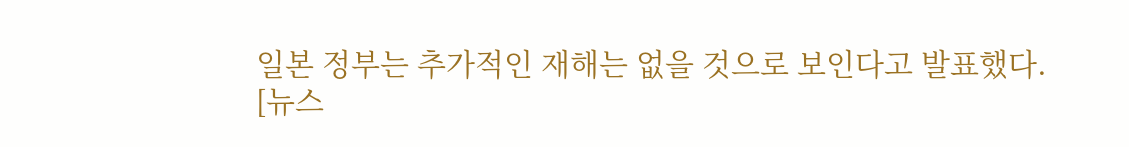일본 정부는 추가적인 재해는 없을 것으로 보인다고 발표했다.
[뉴스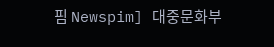핌 Newspim] 대중문화부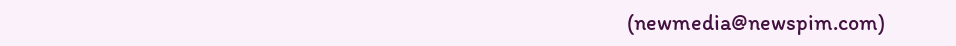(newmedia@newspim.com)